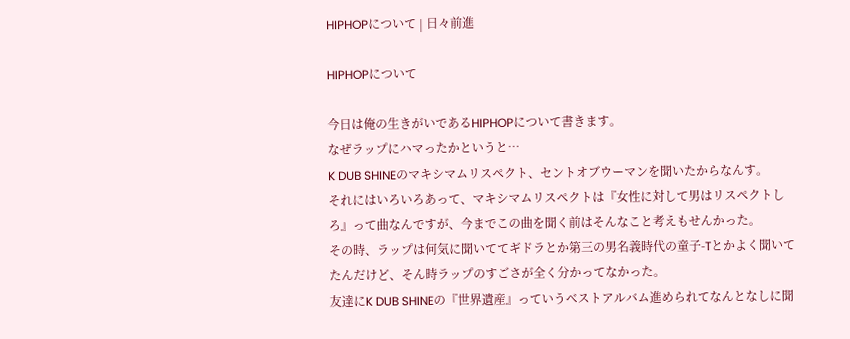HIPHOPについて | 日々前進

HIPHOPについて

今日は俺の生きがいであるHIPHOPについて書きます。
なぜラップにハマったかというと…
K DUB SHINEのマキシマムリスペクト、セントオブウーマンを聞いたからなんす。
それにはいろいろあって、マキシマムリスペクトは『女性に対して男はリスペクトしろ』って曲なんですが、今までこの曲を聞く前はそんなこと考えもせんかった。
その時、ラップは何気に聞いててギドラとか第三の男名義時代の童子-Tとかよく聞いてたんだけど、そん時ラップのすごさが全く分かってなかった。
友達にK DUB SHINEの『世界遺産』っていうベストアルバム進められてなんとなしに聞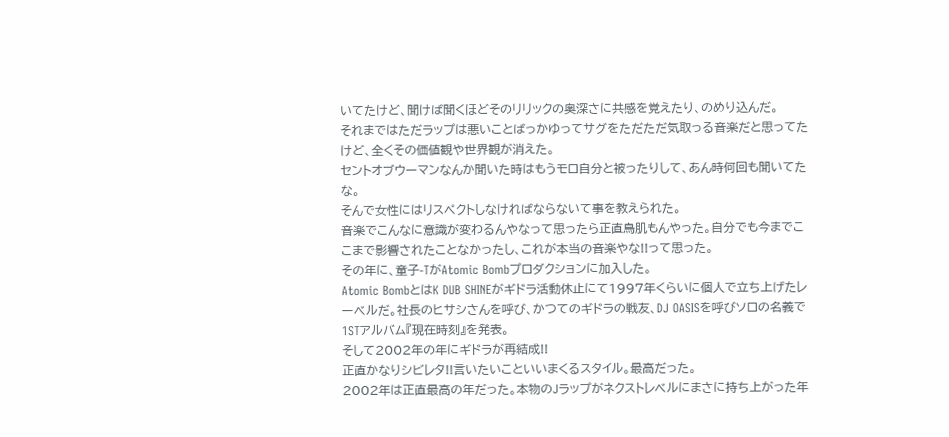いてたけど、聞けば聞くほどそのリリックの奥深さに共感を覚えたり、のめり込んだ。
それまではただラップは悪いことばっかゆってサグをただただ気取っる音楽だと思ってたけど、全くその価値観や世界観が消えた。
セントオブウーマンなんか聞いた時はもうモロ自分と被ったりして、あん時何回も聞いてたな。
そんで女性にはリスペクトしなければならないて事を教えられた。
音楽でこんなに意識が変わるんやなって思ったら正直鳥肌もんやった。自分でも今までここまで影響されたことなかったし、これが本当の音楽やな!!って思った。
その年に、童子-TがAtomic Bombプロダクションに加入した。
Atomic BombとはK DUB SHINEがギドラ活動休止にて1997年くらいに個人で立ち上げたレーベルだ。社長のヒサシさんを呼び、かつてのギドラの戦友、DJ OASISを呼びソロの名義で1STアルバム『現在時刻』を発表。
そして2002年の年にギドラが再結成!!
正直かなりシビレタ!!言いたいこといいまくるスタイル。最高だった。
2002年は正直最高の年だった。本物のJラップがネクストレベルにまさに持ち上がった年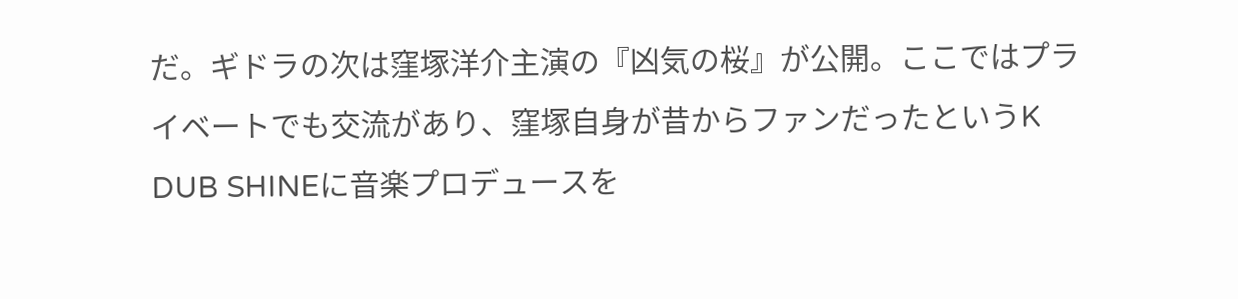だ。ギドラの次は窪塚洋介主演の『凶気の桜』が公開。ここではプライベートでも交流があり、窪塚自身が昔からファンだったというK DUB SHINEに音楽プロデュースを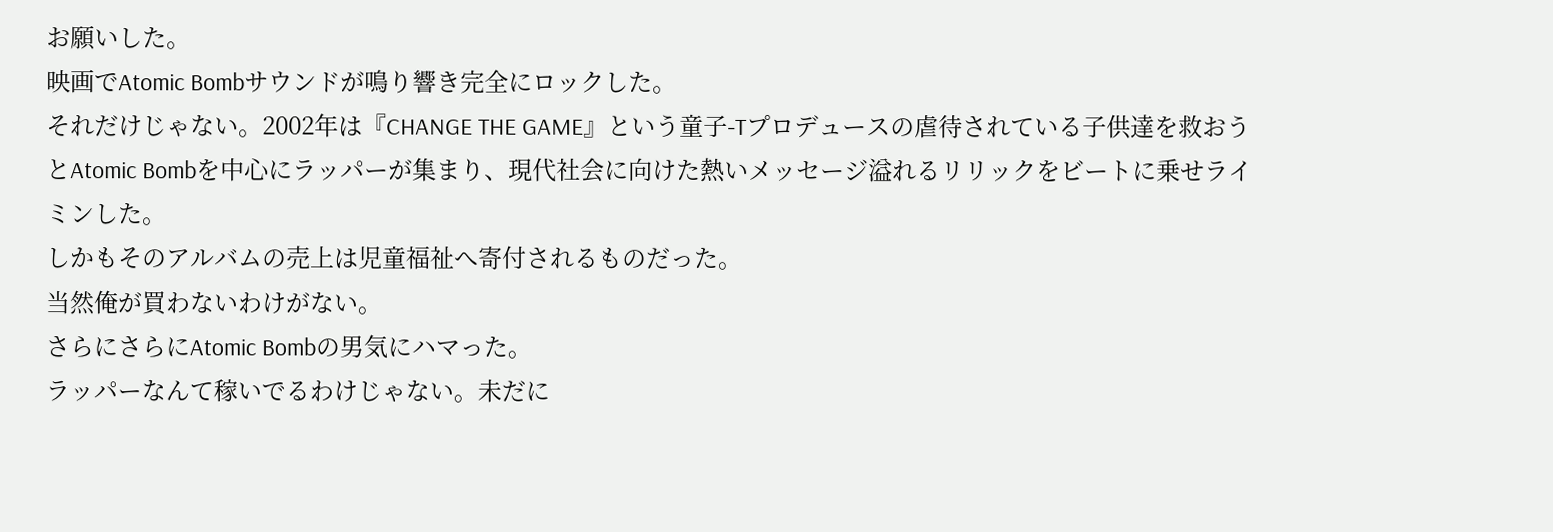お願いした。
映画でAtomic Bombサウンドが鳴り響き完全にロックした。
それだけじゃない。2002年は『CHANGE THE GAME』という童子-Tプロデュースの虐待されている子供達を救おうとAtomic Bombを中心にラッパーが集まり、現代社会に向けた熱いメッセージ溢れるリリックをビートに乗せライミンした。
しかもそのアルバムの売上は児童福祉へ寄付されるものだった。
当然俺が買わないわけがない。
さらにさらにAtomic Bombの男気にハマった。
ラッパーなんて稼いでるわけじゃない。未だに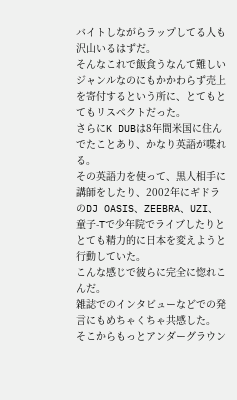バイトしながらラップしてる人も沢山いるはずだ。
そんなこれで飯食うなんて難しいジャンルなのにもかかわらず売上を寄付するという所に、とてもとてもリスペクトだった。
さらにK DUBは8年間米国に住んでたことあり、かなり英語が喋れる。
その英語力を使って、黒人相手に講師をしたり、2002年にギドラのDJ OASIS、ZEEBRA、UZI、童子-Tで少年院でライブしたりととても精力的に日本を変えようと行動していた。
こんな感じで彼らに完全に惚れこんだ。
雑誌でのインタビューなどでの発言にもめちゃくちゃ共感した。
そこからもっとアンダーグラウン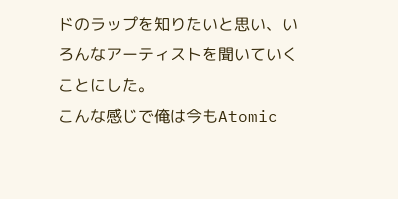ドのラップを知りたいと思い、いろんなアーティストを聞いていくことにした。
こんな感じで俺は今もAtomic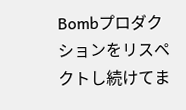Bombプロダクションをリスペクトし続けてま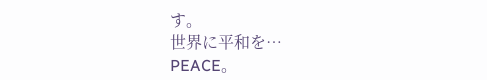す。
世界に平和を…
PEACE。